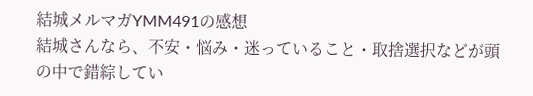結城メルマガYMM491の感想
結城さんなら、不安・悩み・迷っていること・取捨選択などが頭の中で錯綜してい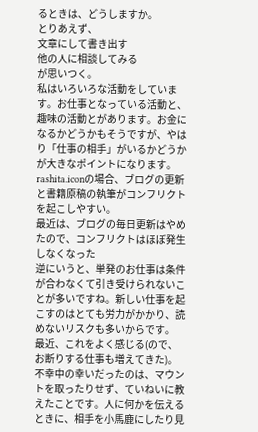るときは、どうしますか。
とりあえず、
文章にして書き出す
他の人に相談してみる
が思いつく。
私はいろいろな活動をしています。お仕事となっている活動と、趣味の活動とがあります。お金になるかどうかもそうですが、やはり「仕事の相手」がいるかどうかが大きなポイントになります。
rashita.iconの場合、ブログの更新と書籍原稿の執筆がコンフリクトを起こしやすい。
最近は、ブログの毎日更新はやめたので、コンフリクトはほぼ発生しなくなった
逆にいうと、単発のお仕事は条件が合わなくて引き受けられないことが多いですね。新しい仕事を起こすのはとても労力がかかり、読めないリスクも多いからです。
最近、これをよく感じる(ので、お断りする仕事も増えてきた)。
不幸中の幸いだったのは、マウントを取ったりせず、ていねいに教えたことです。人に何かを伝えるときに、相手を小馬鹿にしたり見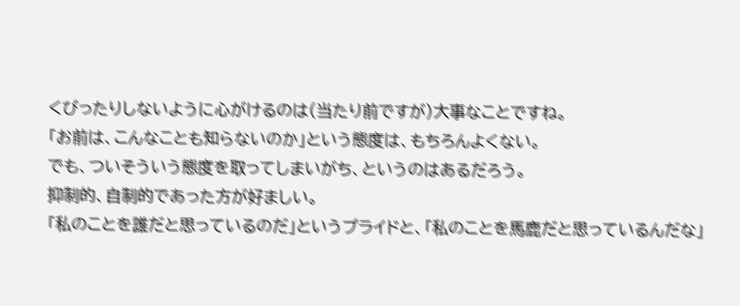くびったりしないように心がけるのは(当たり前ですが)大事なことですね。
「お前は、こんなことも知らないのか」という態度は、もちろんよくない。
でも、ついそういう態度を取ってしまいがち、というのはあるだろう。
抑制的、自制的であった方が好ましい。
「私のことを誰だと思っているのだ」というプライドと、「私のことを馬鹿だと思っているんだな」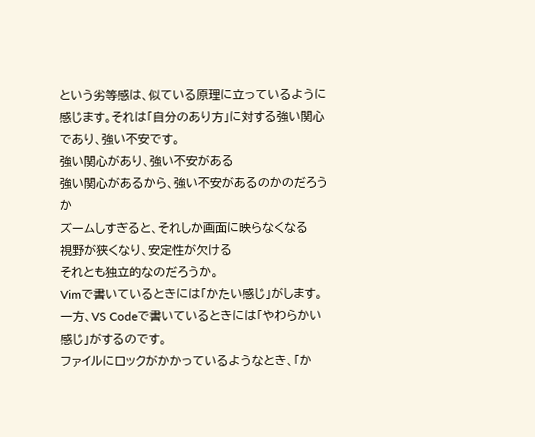という劣等感は、似ている原理に立っているように感じます。それは「自分のあり方」に対する強い関心であり、強い不安です。
強い関心があり、強い不安がある
強い関心があるから、強い不安があるのかのだろうか
ズームしすぎると、それしか画面に映らなくなる
視野が狭くなり、安定性が欠ける
それとも独立的なのだろうか。
Vimで書いているときには「かたい感じ」がします。一方、VS Codeで書いているときには「やわらかい感じ」がするのです。
ファイルにロックがかかっているようなとき、「か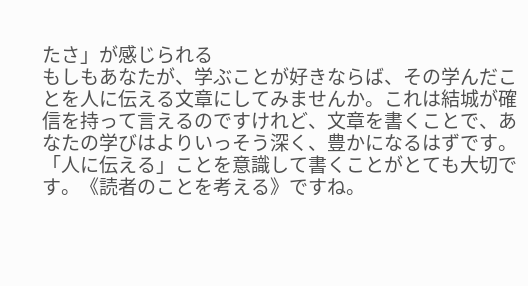たさ」が感じられる
もしもあなたが、学ぶことが好きならば、その学んだことを人に伝える文章にしてみませんか。これは結城が確信を持って言えるのですけれど、文章を書くことで、あなたの学びはよりいっそう深く、豊かになるはずです。「人に伝える」ことを意識して書くことがとても大切です。《読者のことを考える》ですね。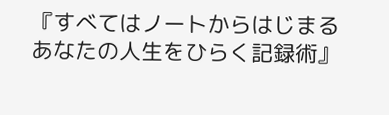『すべてはノートからはじまる あなたの人生をひらく記録術』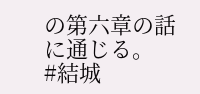の第六章の話に通じる。
#結城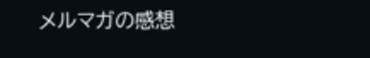メルマガの感想